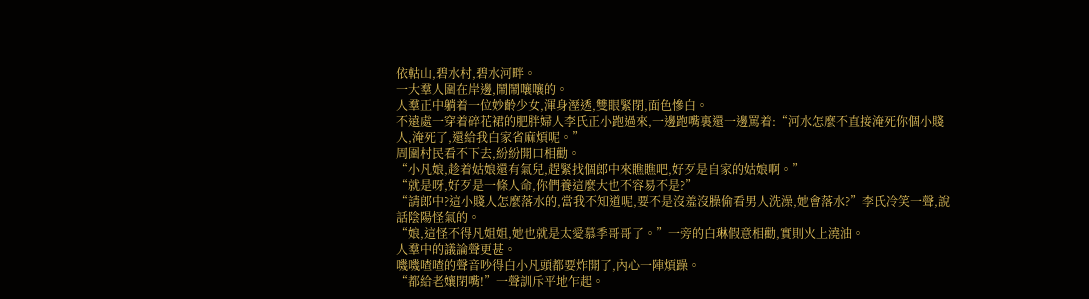依軲山,碧水村,碧水河畔。
一大羣人圍在岸邊,鬧鬧嚷嚷的。
人羣正中躺着一位妙齡少女,渾身溼透,雙眼緊閉,面色慘白。
不遠處一穿着碎花裙的肥胖婦人李氏正小跑過來,一邊跑嘴裏還一邊罵着:“河水怎麼不直接淹死你個小賤人,淹死了,還給我白家省麻煩呢。”
周圍村民看不下去,紛紛開口相勸。
“小凡娘,趁着姑娘還有氣兒,趕緊找個郎中來瞧瞧吧,好歹是自家的姑娘啊。”
“就是呀,好歹是一條人命,你們養這麼大也不容易不是?”
“請郎中?這小賤人怎麼落水的,當我不知道呢,要不是沒羞沒臊偷看男人洗澡,她會落水?”李氏冷笑一聲,說話陰陽怪氣的。
“娘,這怪不得凡姐姐,她也就是太愛慕季哥哥了。”一旁的白琳假意相勸,實則火上澆油。
人羣中的議論聲更甚。
嘰嘰喳喳的聲音吵得白小凡頭都要炸開了,內心一陣煩躁。
“都給老孃閉嘴!”一聲訓斥平地乍起。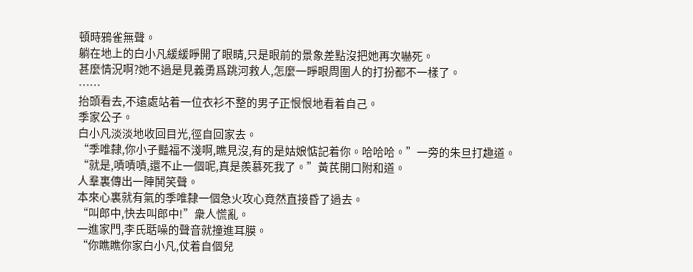頓時鴉雀無聲。
躺在地上的白小凡緩緩睜開了眼睛,只是眼前的景象差點沒把她再次嚇死。
甚麼情況啊?她不過是見義勇爲跳河救人,怎麼一睜眼周圍人的打扮都不一樣了。
……
抬頭看去,不遠處站着一位衣衫不整的男子正恨恨地看着自己。
季家公子。
白小凡淡淡地收回目光,徑自回家去。
“季唯隸,你小子豔福不淺啊,瞧見沒,有的是姑娘惦記着你。哈哈哈。”一旁的朱旦打趣道。
“就是,嘖嘖嘖,還不止一個呢,真是羨慕死我了。”黃芪開口附和道。
人羣裏傳出一陣鬨笑聲。
本來心裏就有氣的季唯隸一個急火攻心竟然直接昏了過去。
“叫郎中,快去叫郎中!”衆人慌亂。
一進家門,李氏聒噪的聲音就撞進耳膜。
“你瞧瞧你家白小凡,仗着自個兒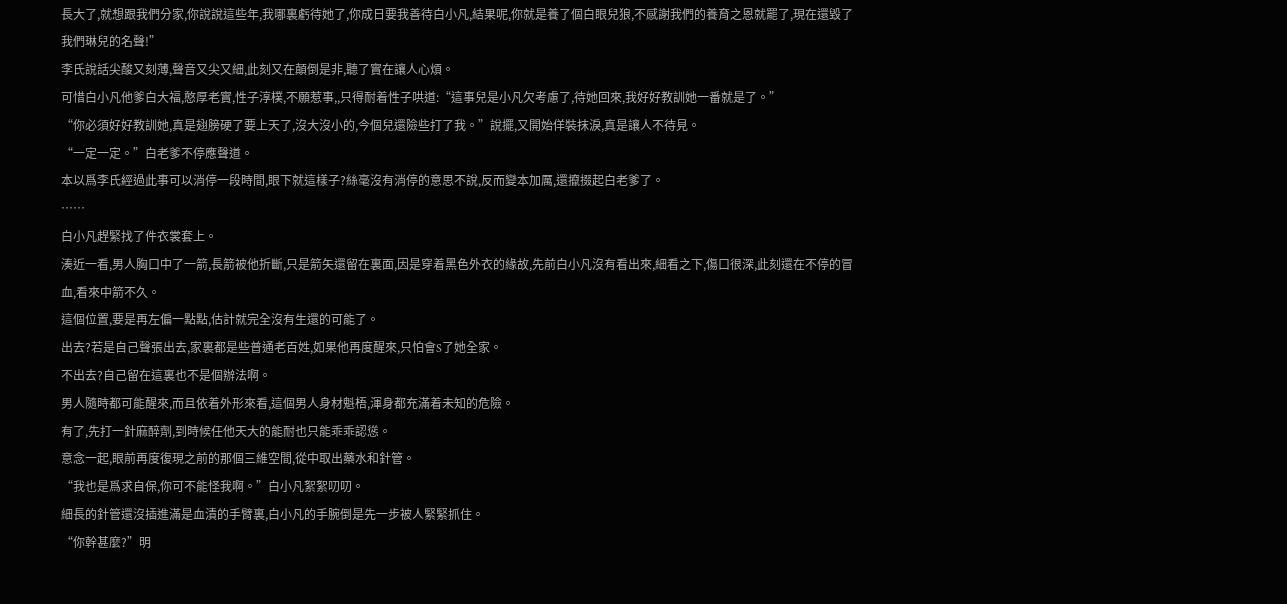長大了,就想跟我們分家,你說說這些年,我哪裏虧待她了,你成日要我善待白小凡,結果呢,你就是養了個白眼兒狼,不感謝我們的養育之恩就罷了,現在還毀了我們琳兒的名聲!”
李氏說話尖酸又刻薄,聲音又尖又細,此刻又在顛倒是非,聽了實在讓人心煩。
可惜白小凡他爹白大福,憨厚老實,性子淳樸,不願惹事,,只得耐着性子哄道:“這事兒是小凡欠考慮了,待她回來,我好好教訓她一番就是了。”
“你必須好好教訓她,真是翅膀硬了要上天了,沒大沒小的,今個兒還險些打了我。”說擺,又開始佯裝抹淚,真是讓人不待見。
“一定一定。”白老爹不停應聲道。
本以爲李氏經過此事可以消停一段時間,眼下就這樣子?絲毫沒有消停的意思不說,反而變本加厲,還攛掇起白老爹了。
……
白小凡趕緊找了件衣裳套上。
湊近一看,男人胸口中了一箭,長箭被他折斷,只是箭矢還留在裏面,因是穿着黑色外衣的緣故,先前白小凡沒有看出來,細看之下,傷口很深,此刻還在不停的冒血,看來中箭不久。
這個位置,要是再左偏一點點,估計就完全沒有生還的可能了。
出去?若是自己聲張出去,家裏都是些普通老百姓,如果他再度醒來,只怕會S了她全家。
不出去?自己留在這裏也不是個辦法啊。
男人隨時都可能醒來,而且依着外形來看,這個男人身材魁梧,渾身都充滿着未知的危險。
有了,先打一針麻醉劑,到時候任他天大的能耐也只能乖乖認慫。
意念一起,眼前再度復現之前的那個三維空間,從中取出藥水和針管。
“我也是爲求自保,你可不能怪我啊。”白小凡絮絮叨叨。
細長的針管還沒插進滿是血漬的手臂裏,白小凡的手腕倒是先一步被人緊緊抓住。
“你幹甚麼?”明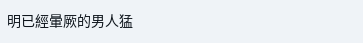明已經暈厥的男人猛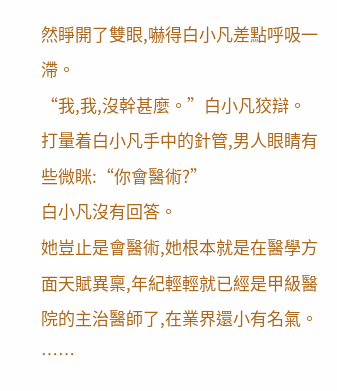然睜開了雙眼,嚇得白小凡差點呼吸一滯。
“我,我,沒幹甚麼。”白小凡狡辯。
打量着白小凡手中的針管,男人眼睛有些微眯:“你會醫術?”
白小凡沒有回答。
她豈止是會醫術,她根本就是在醫學方面天賦異稟,年紀輕輕就已經是甲級醫院的主治醫師了,在業界還小有名氣。
……